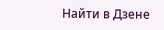Найти в Дзене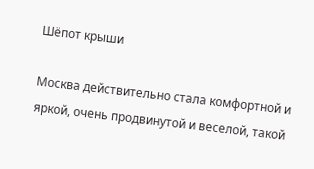Шёпот крыши

Москва действительно стала комфортной и яркой, очень продвинутой и веселой, такой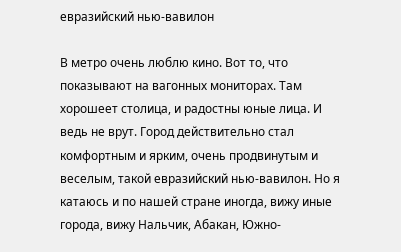евразийский нью-вавилон

В метро очень люблю кино. Вот то, что показывают на вагонных мониторах. Там хорошеет столица, и радостны юные лица. И ведь не врут. Город действительно стал комфортным и ярким, очень продвинутым и веселым, такой евразийский нью-вавилон. Но я катаюсь и по нашей стране иногда, вижу иные города, вижу Нальчик, Абакан, Южно-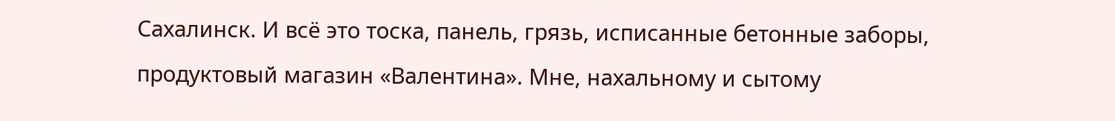Сахалинск. И всё это тоска, панель, грязь, исписанные бетонные заборы, продуктовый магазин «Валентина». Мне, нахальному и сытому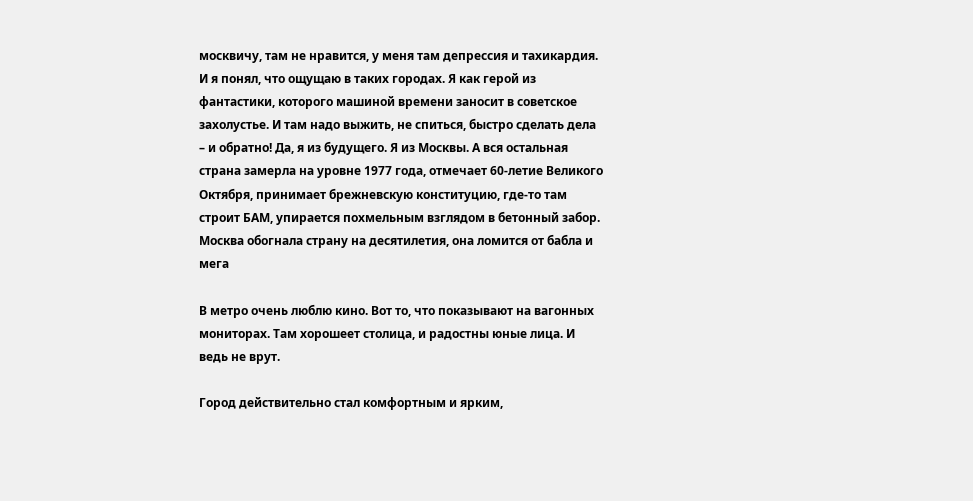москвичу, там не нравится, у меня там депрессия и тахикардия. И я понял, что ощущаю в таких городах. Я как герой из фантастики, которого машиной времени заносит в советское захолустье. И там надо выжить, не спиться, быстро сделать дела – и обратно! Да, я из будущего. Я из Москвы. А вся остальная страна замерла на уровне 1977 года, отмечает 60-летие Великого Октября, принимает брежневскую конституцию, где-то там строит БАМ, упирается похмельным взглядом в бетонный забор. Москва обогнала страну на десятилетия, она ломится от бабла и мега

В метро очень люблю кино. Вот то, что показывают на вагонных мониторах. Там хорошеет столица, и радостны юные лица. И ведь не врут.

Город действительно стал комфортным и ярким,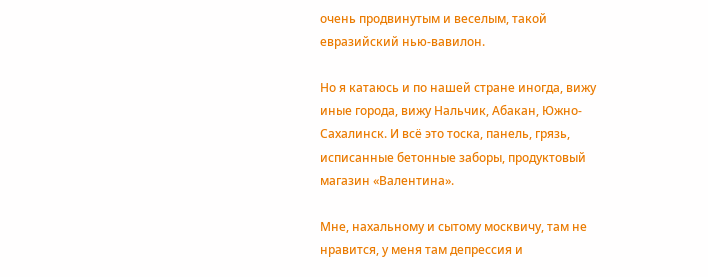очень продвинутым и веселым, такой евразийский нью-вавилон.

Но я катаюсь и по нашей стране иногда, вижу иные города, вижу Нальчик, Абакан, Южно-Сахалинск. И всё это тоска, панель, грязь, исписанные бетонные заборы, продуктовый магазин «Валентина».

Мне, нахальному и сытому москвичу, там не нравится, у меня там депрессия и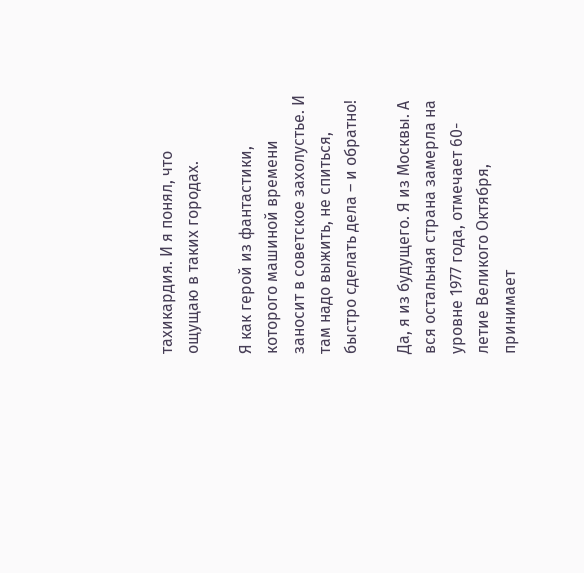тахикардия. И я понял, что ощущаю в таких городах.

Я как герой из фантастики, которого машиной времени заносит в советское захолустье. И там надо выжить, не спиться, быстро сделать дела – и обратно!

Да, я из будущего. Я из Москвы. А вся остальная страна замерла на уровне 1977 года, отмечает 60-летие Великого Октября, принимает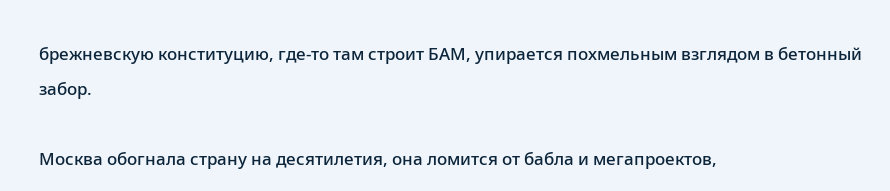брежневскую конституцию, где-то там строит БАМ, упирается похмельным взглядом в бетонный забор.

Москва обогнала страну на десятилетия, она ломится от бабла и мегапроектов,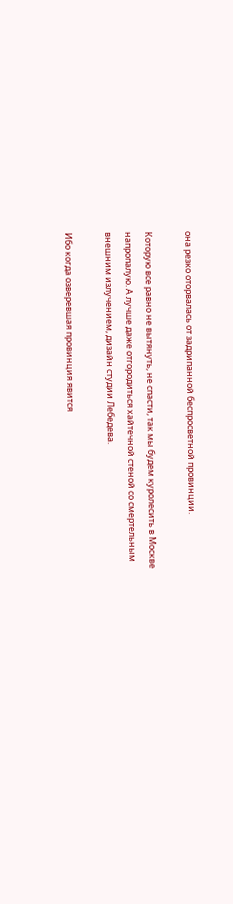она резко оторвалась от задрипанной беспросветной провинции.

Которую все равно не вытянуть, не спасти, так мы будем куролесить в Москве напропалую. А лучше даже отгородиться хайтечной стеной со смертельным внешним излучением, дизайн студии Лебедева.

Ибо когда озверевшая провинция явится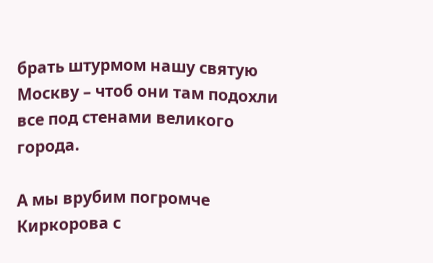брать штурмом нашу святую Москву – чтоб они там подохли все под стенами великого города.

А мы врубим погромче Киркорова с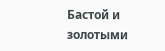Бастой и золотыми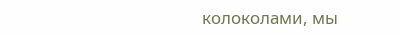колоколами, мы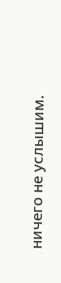ничего не услышим.